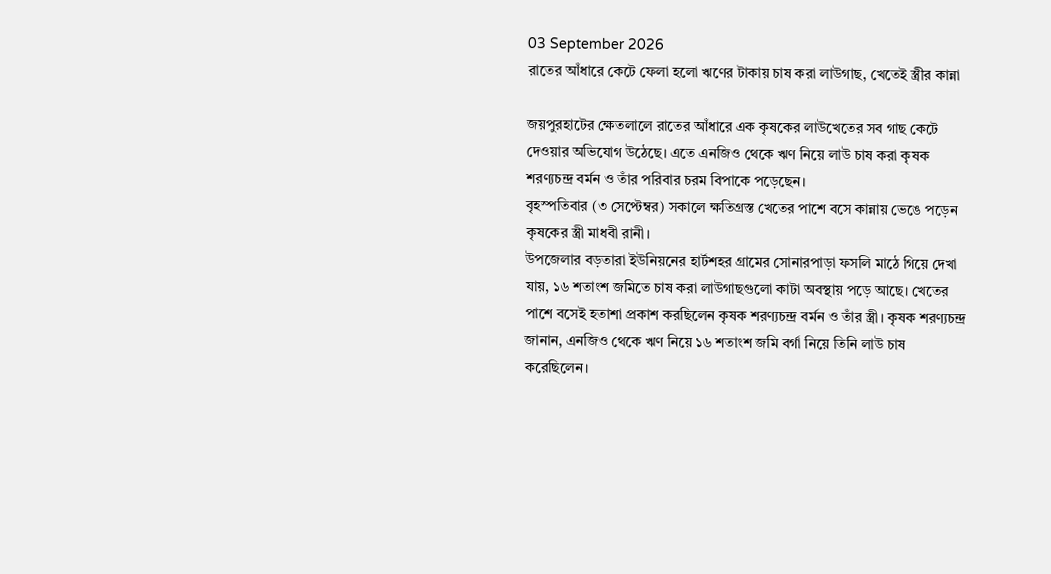03 September 2026
রাতের আঁধারে কেটে ফেলা হলো ঋণের টাকায় চাষ করা লাউগাছ, খেতেই স্ত্রীর কান্না

জয়পুরহাটের ক্ষেতলালে রাতের আঁধারে এক কৃষকের লাউখেতের সব গাছ কেটে দেওয়ার অভিযোগ উঠেছে। এতে এনজিও থেকে ঋণ নিয়ে লাউ চাষ করা কৃষক শরণ্যচন্দ্র বর্মন ও তাঁর পরিবার চরম বিপাকে পড়েছেন।
বৃহস্পতিবার (৩ সেপ্টেম্বর) সকালে ক্ষতিগ্রস্ত খেতের পাশে বসে কান্নায় ভেঙে পড়েন কৃষকের স্ত্রী মাধবী রানী।
উপজেলার বড়তারা ইউনিয়নের হার্টশহর গ্রামের সোনারপাড়া ফসলি মাঠে গিয়ে দেখা যায়, ১৬ শতাংশ জমিতে চাষ করা লাউগাছগুলো কাটা অবস্থায় পড়ে আছে। খেতের পাশে বসেই হতাশা প্রকাশ করছিলেন কৃষক শরণ্যচন্দ্র বর্মন ও তাঁর স্ত্রী। কৃষক শরণ্যচন্দ্র জানান, এনজিও থেকে ঋণ নিয়ে ১৬ শতাংশ জমি বর্গা নিয়ে তিনি লাউ চাষ করেছিলেন।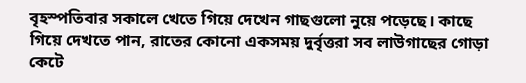বৃহস্পতিবার সকালে খেতে গিয়ে দেখেন গাছগুলো নুয়ে পড়েছে। কাছে গিয়ে দেখতে পান, রাতের কোনো একসময় দুর্বৃত্তরা সব লাউগাছের গোড়া কেটে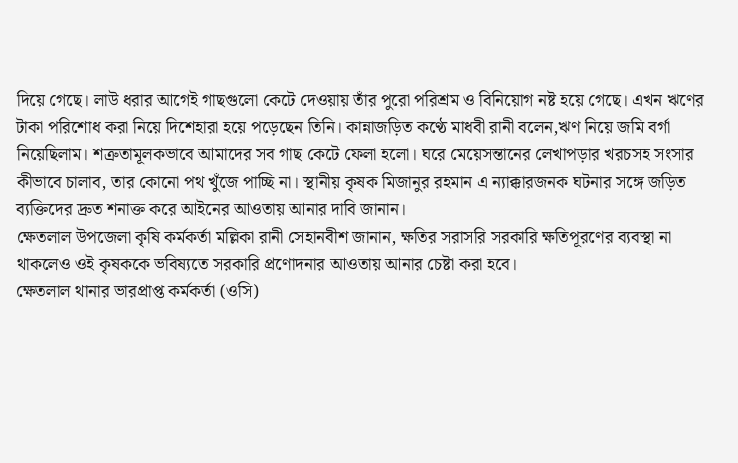দিয়ে গেছে। লাউ ধরার আগেই গাছগুলো কেটে দেওয়ায় তাঁর পুরো পরিশ্রম ও বিনিয়োগ নষ্ট হয়ে গেছে। এখন ঋণের টাকা পরিশোধ করা নিয়ে দিশেহারা হয়ে পড়েছেন তিনি। কান্নাজড়িত কণ্ঠে মাধবী রানী বলেন,ঋণ নিয়ে জমি বর্গা নিয়েছিলাম। শত্রুতামূলকভাবে আমাদের সব গাছ কেটে ফেলা হলো। ঘরে মেয়েসন্তানের লেখাপড়ার খরচসহ সংসার কীভাবে চালাব, তার কোনো পথ খুঁজে পাচ্ছি না। স্থানীয় কৃষক মিজানুর রহমান এ ন্যাক্কারজনক ঘটনার সঙ্গে জড়িত ব্যক্তিদের দ্রুত শনাক্ত করে আইনের আওতায় আনার দাবি জানান।
ক্ষেতলাল উপজেলা কৃষি কর্মকর্তা মল্লিকা রানী সেহানবীশ জানান, ক্ষতির সরাসরি সরকারি ক্ষতিপূরণের ব্যবস্থা না থাকলেও ওই কৃষককে ভবিষ্যতে সরকারি প্রণোদনার আওতায় আনার চেষ্টা করা হবে।
ক্ষেতলাল থানার ভারপ্রাপ্ত কর্মকর্তা (ওসি)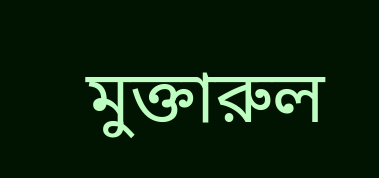মুক্তারুল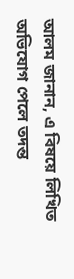আলম জানান, এ বিষয়ে লিখিত অভিযোগ পেলে তদন্ত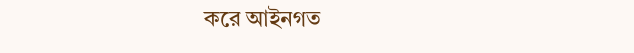করে আইনগত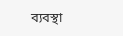ব্যবস্থা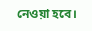নেওয়া হবে।